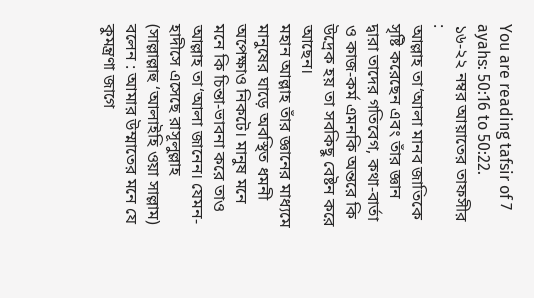You are reading tafsir of 7 ayahs: 50:16 to 50:22.
১৬-২২ নম্বর আয়াতের তাফসীর :
আল্লাহ তা‘আলা মানব জাতিকে সৃষ্টি করেছেন এবং তাঁর জ্ঞান দ্বারা তাদের গতিবেগ, কথা-বার্তা ও কাজ-কর্ম এমনকি অন্তরে কি উদ্রেক হয় তা সবকিছু বেষ্টন করে আছেন।
মহান আল্লাহ তাঁর জ্ঞানের মাধ্যমে মানুষের ঘাড়ে অবস্থিত ধমনী অপেক্ষাও নিকটে। মানুষ মনে মনে কি চিন্তা-ভাবনা করে তাও আল্লাহ তা‘আলা জানেন। যেমন- হাদীসে এসেছে রাসূলুল্লাহ (সাল্লাল্লাহু ‘আলাইহি ওয়া সাল্লাম) বলেন : আমার উম্মাতের মনে যে কুমন্ত্রণা জাগে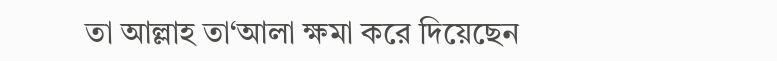তা আল্লাহ তা‘আলা ক্ষমা করে দিয়েছেন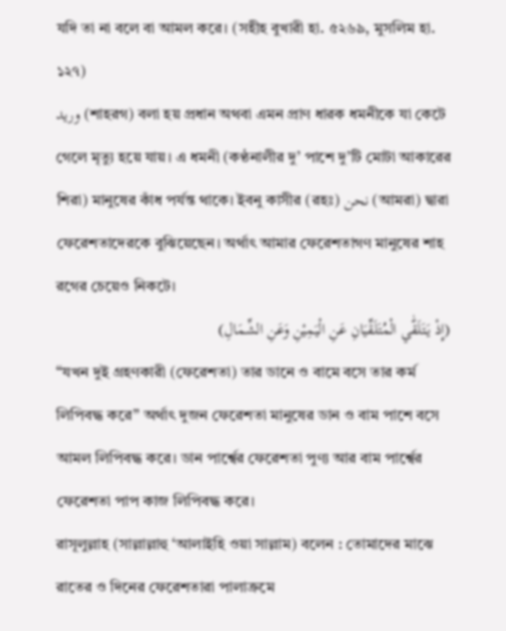যদি তা না বলে বা আমল করে। (সহীহ বুখারী হা. ৫২৬৯, মুসলিম হা. ১২৭)
وريد (শাহরগ) বলা হয় প্রধান অথবা এমন প্রাণ ধারক ধমনীকে যা কেটে গেলে মৃত্যু হয়ে যায়। এ ধমনী (কণ্ঠনালীর দু’ পাশে দু’টি মোটা আকারের শিরা) মানুষের কাঁধ পর্যন্ত থাকে। ইবনু কাসীর (রহঃ) نحن (আমরা) দ্বারা ফেরেশতাদেরকে বুঝিয়েছেন। অর্থাৎ আমার ফেরেশতাগণ মানুষের শাহ রগের চেয়েও নিকটে।
(إِذْ يَتَلَقّٰي الْمُتَلَقِّيَانِ عَنِ الْيَمِيْنِ وَعَنِ الشِّمَالِ)
“যখন দুই গ্রহণকারী (ফেরেশতা) তার ডানে ও বামে বসে তার কর্ম লিপিবদ্ধ করে’’ অর্থাৎ দুজন ফেরেশতা মানুষের ডান ও বাম পাশে বসে আমল লিপিবদ্ধ করে। ডান পার্শ্বের ফেরেশতা পুণ্য আর বাম পার্শ্বের ফেরেশতা পাপ কাজ লিপিবদ্ধ করে।
রাসূলুল্লাহ (সাল্লাল্লাহু ‘আলাইহি ওয়া সাল্লাম) বলেন : তোমাদের মাঝে রাতের ও দিনের ফেরেশতারা পালাক্রমে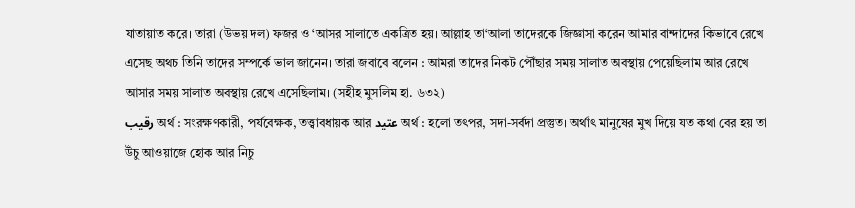যাতায়াত করে। তারা (উভয় দল) ফজর ও ‘আসর সালাতে একত্রিত হয়। আল্লাহ তা‘আলা তাদেরকে জিজ্ঞাসা করেন আমার বান্দাদের কিভাবে রেখে এসেছ অথচ তিনি তাদের সম্পর্কে ভাল জানেন। তারা জবাবে বলেন : আমরা তাদের নিকট পৌঁছার সময় সালাত অবস্থায় পেয়েছিলাম আর রেখে আসার সময় সালাত অবস্থায় রেখে এসেছিলাম। (সহীহ মুসলিম হা. ৬৩২)
رقيب অর্থ : সংরক্ষণকারী, পর্যবেক্ষক, তত্ত্বাবধায়ক আর عتيد অর্থ : হলো তৎপর, সদা-সর্বদা প্রস্তুত। অর্থাৎ মানুষের মুখ দিয়ে যত কথা বের হয় তা উঁচু আওয়াজে হোক আর নিচু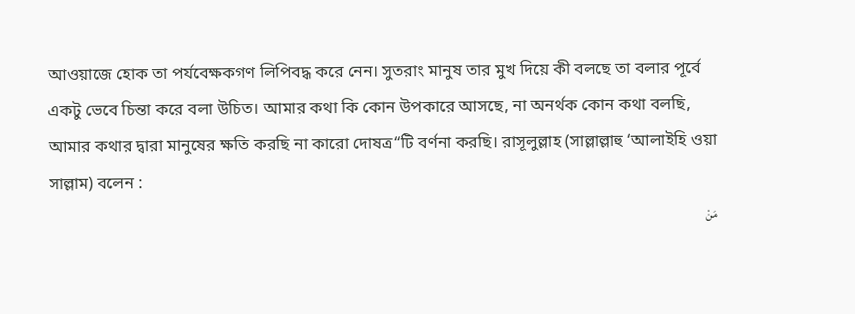আওয়াজে হোক তা পর্যবেক্ষকগণ লিপিবদ্ধ করে নেন। সুতরাং মানুষ তার মুখ দিয়ে কী বলছে তা বলার পূর্বে একটু ভেবে চিন্তা করে বলা উচিত। আমার কথা কি কোন উপকারে আসছে, না অনর্থক কোন কথা বলছি, আমার কথার দ্বারা মানুষের ক্ষতি করছি না কারো দোষত্র“টি বর্ণনা করছি। রাসূলুল্লাহ (সাল্লাল্লাহু ‘আলাইহি ওয়া সাল্লাম) বলেন :
مَنْ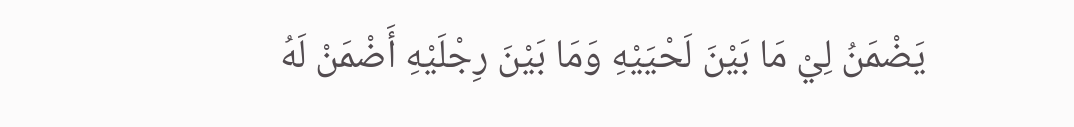يَضْمَنُ لِيْ مَا بَيْنَ لَحْيَيْهِ وَمَا بَيْنَ رِجْلَيْهِ أَضْمَنْ لَهُ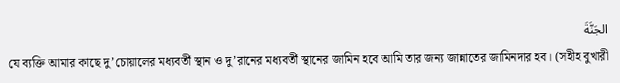الجَنَّةَ
যে ব্যক্তি আমার কাছে দু’চোয়ালের মধ্যবর্তী স্থান ও দু’রানের মধ্যবর্তী স্থানের জামিন হবে আমি তার জন্য জান্নাতের জামিনদার হব। (সহীহ বুখারী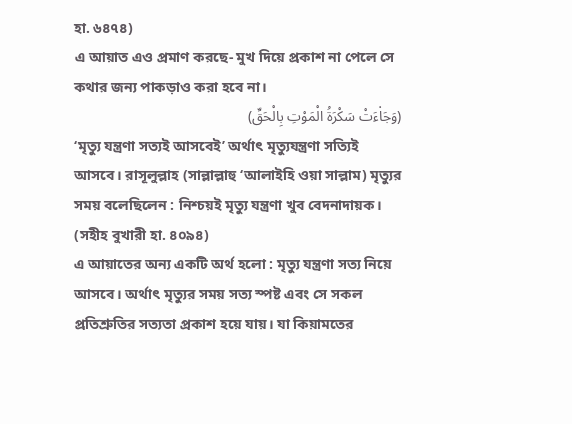হা. ৬৪৭৪)
এ আয়াত এও প্রমাণ করছে- মুখ দিয়ে প্রকাশ না পেলে সে কথার জন্য পাকড়াও করা হবে না।
(وَجَا۬ءَتْ سَكْرَةُ الْمَوْتِ بِالْحَقِّ)
‘মৃত্যু যন্ত্রণা সত্যই আসবেই’ অর্থাৎ মৃত্যুযন্ত্রণা সত্যিই আসবে। রাসূলুল্লাহ (সাল্লাল্লাহু ‘আলাইহি ওয়া সাল্লাম) মৃত্যুর সময় বলেছিলেন : নিশ্চয়ই মৃত্যু যন্ত্রণা খুব বেদনাদায়ক। (সহীহ বুখারী হা. ৪০৯৪)
এ আয়াতের অন্য একটি অর্থ হলো : মৃত্যু যন্ত্রণা সত্য নিয়ে আসবে। অর্থাৎ মৃত্যুর সময় সত্য স্পষ্ট এবং সে সকল প্রতিশ্রুতির সত্যতা প্রকাশ হয়ে যায়। যা কিয়ামতের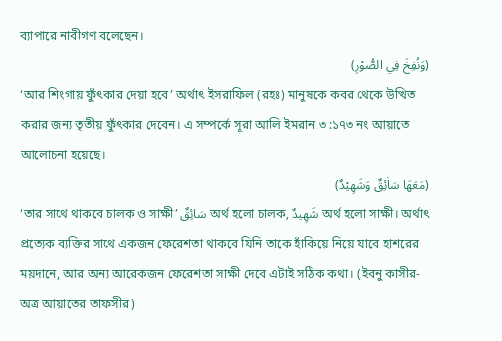ব্যাপারে নাবীগণ বলেছেন।
(وَنُفِخَ فِي الصُّوْرِ)
‘আর শিংগায় ফুঁৎকার দেয়া হবে’ অর্থাৎ ইসরাফিল (রহঃ) মানুষকে কবর থেকে উত্থিত করার জন্য তৃতীয় ফুঁৎকার দেবেন। এ সম্পর্কে সূরা আলি ইমরান ৩ :১৭৩ নং আয়াতে আলোচনা হয়েছে।
(مَعَهَا سَا۬ئِقٌ وَشَهِيْدٌ)
‘তার সাথে থাকবে চালক ও সাক্ষী’ سَائِقٌ অর্থ হলো চালক, شَهِيدٌ অর্থ হলো সাক্ষী। অর্থাৎ প্রত্যেক ব্যক্তির সাথে একজন ফেরেশতা থাকবে যিনি তাকে হাঁকিয়ে নিয়ে যাবে হাশরের ময়দানে, আর অন্য আরেকজন ফেরেশতা সাক্ষী দেবে এটাই সঠিক কথা। (ইবনু কাসীর- অত্র আয়াতের তাফসীর)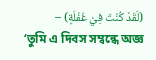(لَقَدْ كُنْتَ فِيْ غَفْلَةٍ) –
‘তুমি এ দিবস সম্বন্ধে অজ্ঞ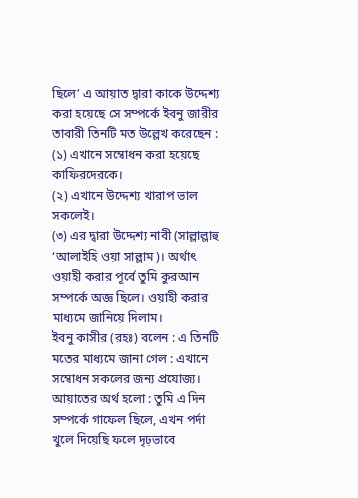ছিলে’ এ আয়াত দ্বারা কাকে উদ্দেশ্য করা হয়েছে সে সম্পর্কে ইবনু জারীর তাবারী তিনটি মত উল্লেখ করেছেন :
(১) এখানে সম্বোধন করা হয়েছে কাফিরদেরকে।
(২) এখানে উদ্দেশ্য খারাপ ভাল সকলেই।
(৩) এর দ্বারা উদ্দেশ্য নাবী (সাল্লাল্লাহু ‘আলাইহি ওয়া সাল্লাম)। অর্থাৎ ওয়াহী করার পূর্বে তুমি কুরআন সম্পর্কে অজ্ঞ ছিলে। ওয়াহী করার মাধ্যমে জানিয়ে দিলাম।
ইবনু কাসীর (রহঃ) বলেন : এ তিনটি মতের মাধ্যমে জানা গেল : এখানে সম্বোধন সকলের জন্য প্রযোজ্য। আয়াতের অর্থ হলো : তুমি এ দিন সম্পর্কে গাফেল ছিলে, এখন পর্দা খুলে দিয়েছি ফলে দৃঢ়ভাবে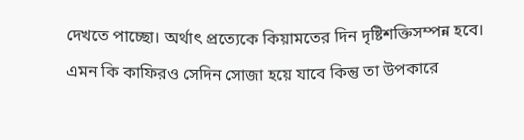দেখতে পাচ্ছো। অর্থাৎ প্রত্যেকে কিয়ামতের দিন দৃষ্টিশক্তিসম্পন্ন হবে।
এমন কি কাফিরও সেদিন সোজা হয়ে যাবে কিন্তু তা উপকারে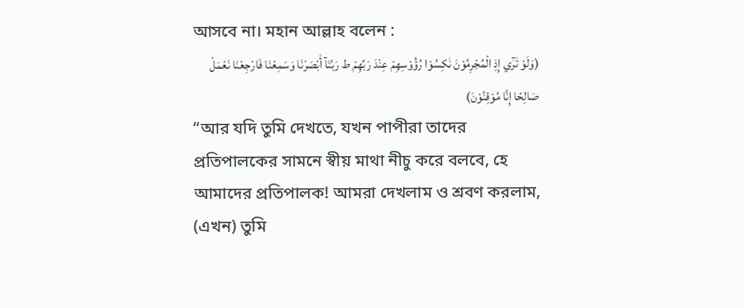আসবে না। মহান আল্লাহ বলেন :
(وَلَوْ تَرٰٓي إِذِ الْمُجْرِمُوْنَ نٰكِسُوْا رُؤُوْسِهِمْ عِنْدَ رَبِّهِمْ ط رَبَّنَآ أَبْصَرْنَا وَسَمِعْنَا فَارْجِعْنَا نَعْمَلْ صَالِحًا إِنَّا مُوْقِنُوْنَ)
“আর যদি তুমি দেখতে, যখন পাপীরা তাদের প্রতিপালকের সামনে স্বীয় মাথা নীচু করে বলবে, হে আমাদের প্রতিপালক! আমরা দেখলাম ও শ্রবণ করলাম, (এখন) তুমি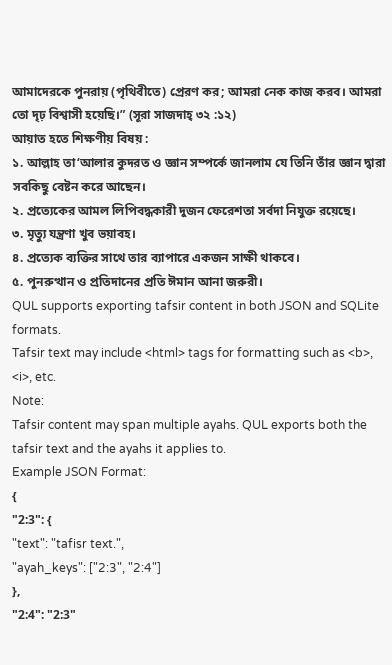আমাদেরকে পুনরায় (পৃথিবীতে) প্রেরণ কর; আমরা নেক কাজ করব। আমরা তো দৃঢ় বিশ্বাসী হয়েছি।” (সূরা সাজদাহ্ ৩২ :১২)
আয়াত হতে শিক্ষণীয় বিষয় :
১. আল্লাহ তা‘আলার কুদরত ও জ্ঞান সম্পর্কে জানলাম যে তিনি তাঁর জ্ঞান দ্বারা সবকিছু বেষ্টন করে আছেন।
২. প্রত্যেকের আমল লিপিবদ্ধকারী দুজন ফেরেশতা সর্বদা নিযুক্ত রয়েছে।
৩. মৃত্যু যন্ত্রণা খুব ভয়াবহ।
৪. প্রত্যেক ব্যক্তির সাথে তার ব্যাপারে একজন সাক্ষী থাকবে।
৫. পুনরুত্থান ও প্রতিদানের প্রতি ঈমান আনা জরুরী।
QUL supports exporting tafsir content in both JSON and SQLite formats.
Tafsir text may include <html> tags for formatting such as <b>,
<i>, etc.
Note:
Tafsir content may span multiple ayahs. QUL exports both the tafsir text and the ayahs it applies to.
Example JSON Format:
{
"2:3": {
"text": "tafisr text.",
"ayah_keys": ["2:3", "2:4"]
},
"2:4": "2:3"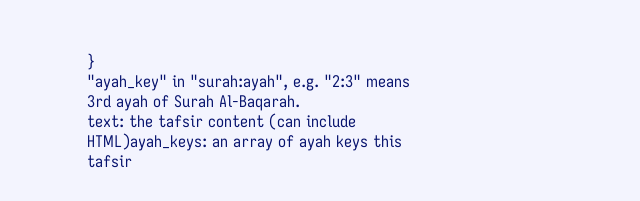}
"ayah_key" in "surah:ayah", e.g. "2:3" means
3rd ayah of Surah Al-Baqarah.
text: the tafsir content (can include HTML)ayah_keys: an array of ayah keys this tafsir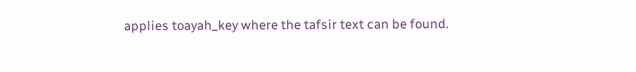applies toayah_key where the tafsir text can be found.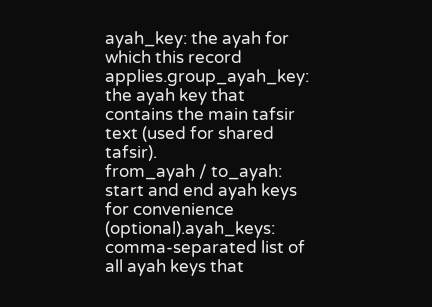ayah_key: the ayah for which this record applies.group_ayah_key: the ayah key that contains the main tafsir text (used for shared tafsir).
from_ayah / to_ayah: start and end ayah keys for convenience (optional).ayah_keys: comma-separated list of all ayah keys that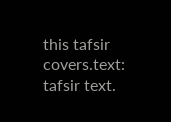this tafsir covers.text: tafsir text.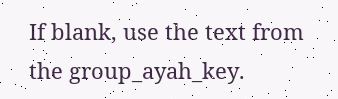If blank, use the text from the group_ayah_key.